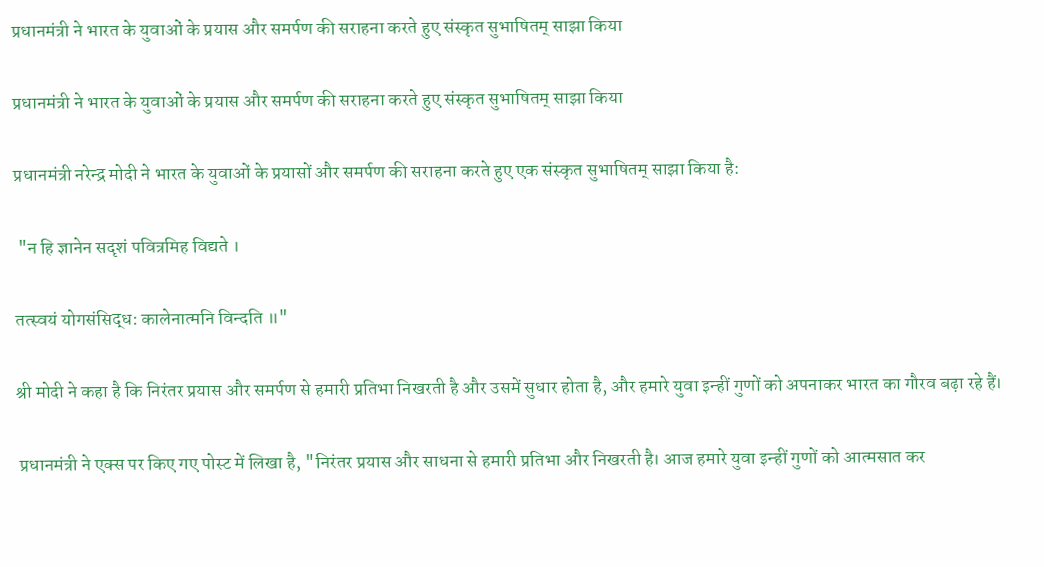प्रधानमंत्री ने भारत के युवाओं के प्रयास और समर्पण की सराहना करते हुए संस्कृत सुभाषितम् साझा किया

प्रधानमंत्री ने भारत के युवाओं के प्रयास और समर्पण की सराहना करते हुए संस्कृत सुभाषितम् साझा किया

प्रधानमंत्री नरेन्द्र मोदी ने भारत के युवाओं के प्रयासों और समर्पण की सराहना करते हुए एक संस्कृत सुभाषितम् साझा किया है:

 "न हि ज्ञानेन सदृशं पवित्रमिह विद्यते ।

तत्स्वयं योगसंसिद्ध: कालेनात्मनि विन्दति ॥"

श्री मोदी ने कहा है कि निरंतर प्रयास और समर्पण से हमारी प्रतिभा निखरती है और उसमें सुधार होता है, और हमारे युवा इन्हीं गुणों को अपनाकर भारत का गौरव बढ़ा रहे हैं।

 प्रधानमंत्री ने एक्स पर किए गए पोस्ट में लिखा है, "निरंतर प्रयास और साधना से हमारी प्रतिभा और निखरती है। आज हमारे युवा इन्हीं गुणों को आत्मसात कर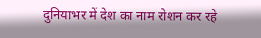दुनियाभर में देश का नाम रोशन कर रहे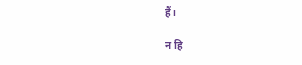हैं।

न हि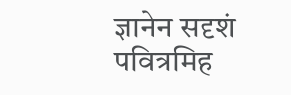ज्ञानेन सदृशं पवित्रमिह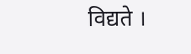विद्यते ।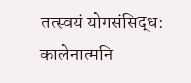तत्स्वयं योगसंसिद्ध: कालेनात्मनि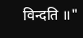विन्दति ॥"